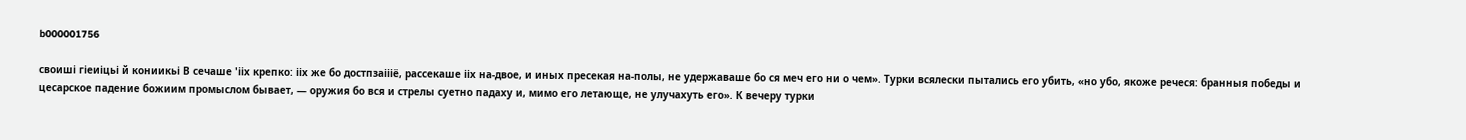b000001756

своиші гіеиіцьі й кониикьі В сечаше 'ііх крепко: ііх же бо достпзаіііё, рассекаше ііх на-двое, и иных пресекая на-полы, не удержаваше бо ся меч его ни о чем». Турки всялески пытались его убить, «но убо, якоже речеся: бранныя победы и цесарское падение божиим промыслом бывает, — оружия бо вся и стрелы суетно падаху и, мимо его летающе, не улучахуть его». К вечеру турки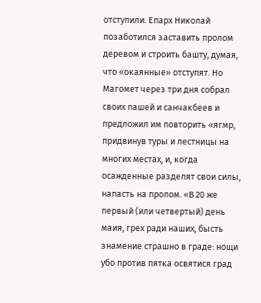отступили. Епарх Николай позаботился заставить пролом деревом и строить башту, думая, что «окаянные» отступят. Но Магомет через три дня собрал своих пашей и санчакбеев и предложил им повторить «ягмр, придвинув туры и лестницы на многих местах, и, когда осажденные разделят свои силы, напасть на пролом. «В 20 же первый (или четвертый) день маия, грех ради наших, бысть знамение страшно в граде: нощи убо против пятка освятися град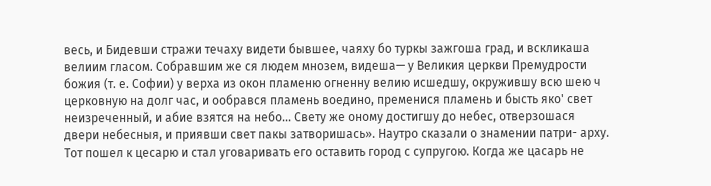весь, и Бидевши стражи течаху видети бывшее, чаяху бо туркы зажгоша град, и вскликаша велиим гласом. Собравшим же ся людем мнозем, видеша— у Великия церкви Премудрости божия (т. е. Софии) у верха из окон пламеню огненну велию исшедшу, окружившу всю шею ч церковную на долг час, и ообрався пламень воедино, пременися пламень и бысть яко' свет неизреченный, и абие взятся на небо... Свету же оному достигшу до небес, отверзошася двери небесныя, и приявши свет пакы затворишась». Наутро сказали о знамении патри- арху. Тот пошел к цесарю и стал уговаривать его оставить город с супругою. Когда же цасарь не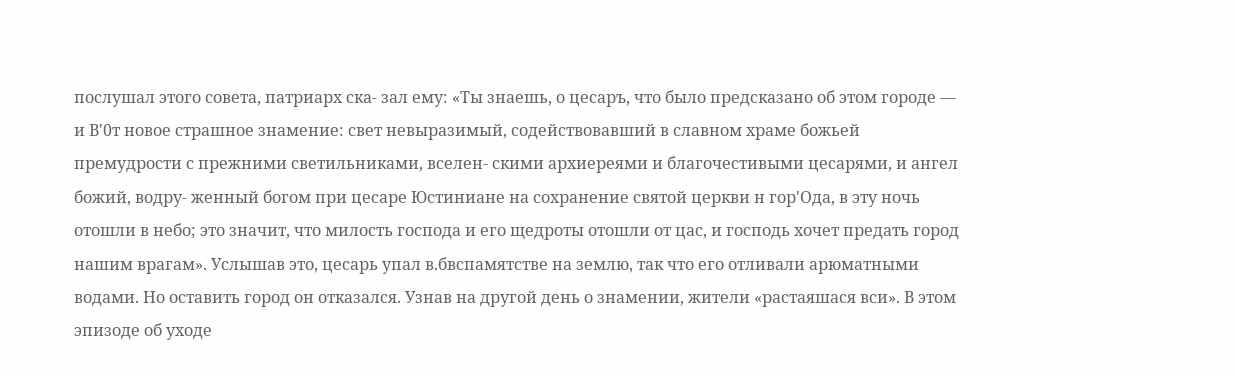послушал этого совета, патриарх ска- зал ему: «Ты знаешь, о цесаръ, что было предсказано об этом городе — и В'0т новое страшное знамение: свет невыразимый, содействовавший в славном храме божьей премудрости с прежними светильниками, вселен- скими архиереями и благочестивыми цесарями, и ангел божий, водру- женный богом при цесаре Юстиниане на сохранение святой церкви н гор'Ода, в эту ночь отошли в небо; это значит, что милость господа и его щедроты отошли от цас, и господь хочет предать город нашим врагам». Услышав это, цесарь упал в.бвспамятстве на землю, так что его отливали арюматными водами. Но оставить город он отказался. Узнав на другой день о знамении, жители «растаяшася вси». В этом эпизоде об уходе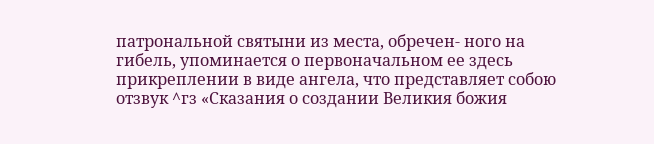патрональной святыни из места, обречен- ного на гибель, упоминается о первоначальном ее здесь прикреплении в виде ангела, что представляет собою отзвук ^гз «Сказания о создании Великия божия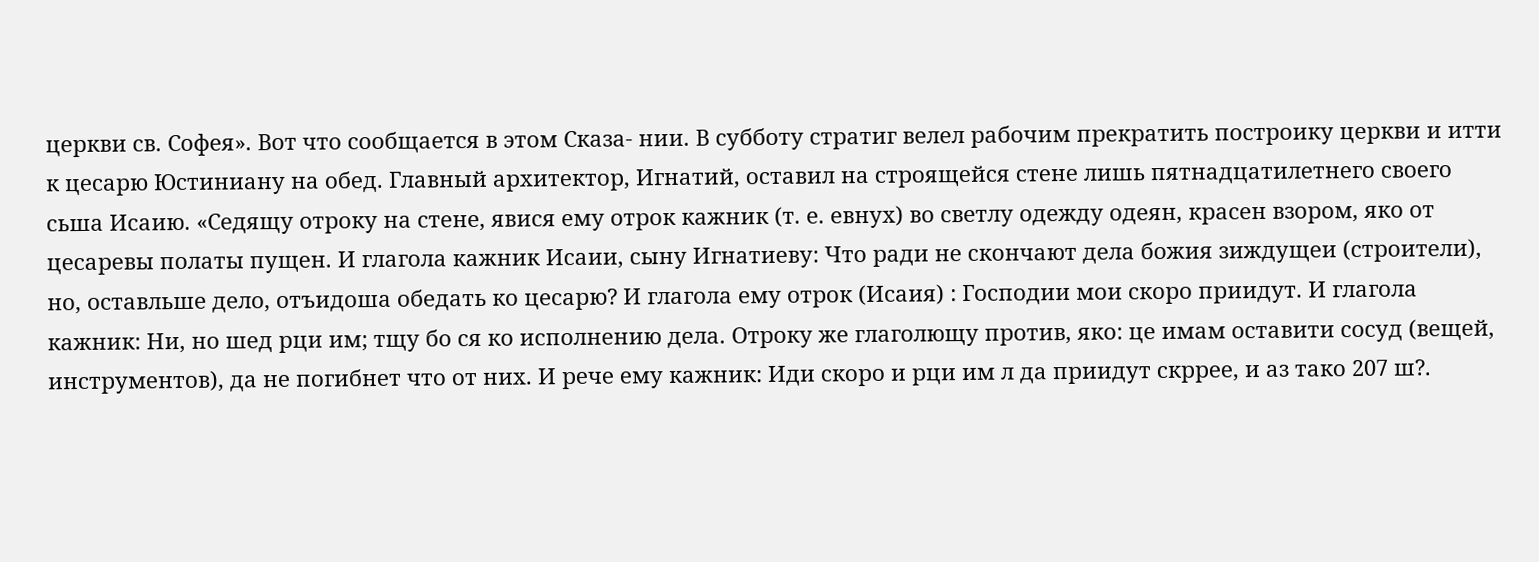церкви св. Софея». Вот что сообщается в этом Сказа- нии. В субботу стратиг велел рабочим прекратить построику церкви и итти к цесарю Юстиниану на обед. Главный архитектор, Игнатий, оставил на строящейся стене лишь пятнадцатилетнего своего сьша Исаию. «Седящу отроку на стене, явися ему отрок кажник (т. е. евнух) во светлу одежду одеян, красен взором, яко от цесаревы полаты пущен. И глагола кажник Исаии, сыну Игнатиеву: Что ради не скончают дела божия зиждущеи (строители), но, оставльше дело, отъидоша обедать ко цесарю? И глагола ему отрок (Исаия) : Господии мои скоро приидут. И глагола кажник: Ни, но шед рци им; тщу бо ся ко исполнению дела. Отроку же глаголющу против, яко: це имам оставити сосуд (вещей, инструментов), да не погибнет что от них. И рече ему кажник: Иди скоро и рци им л да приидут скррее, и аз тако 207 ш?.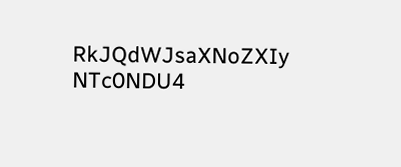RkJQdWJsaXNoZXIy NTc0NDU4